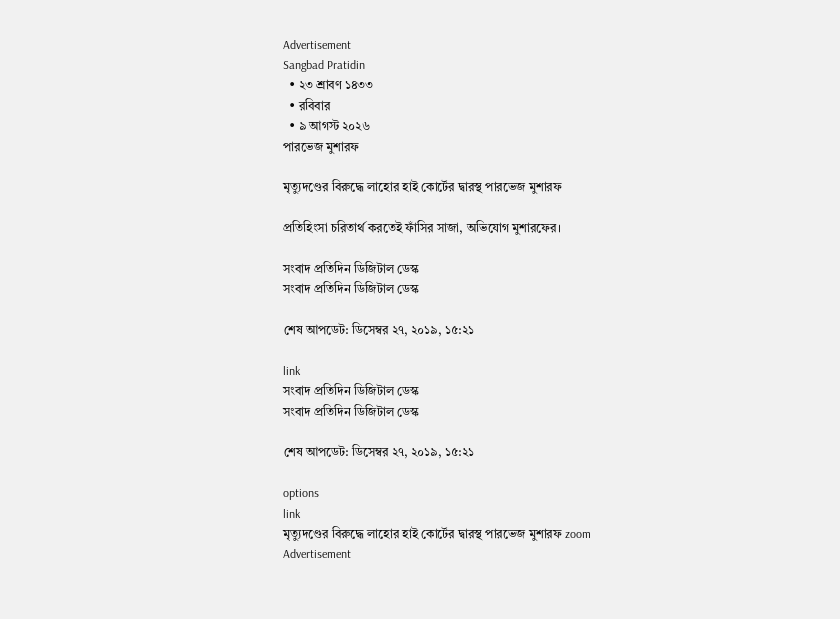Advertisement
Sangbad Pratidin
  • ২৩ শ্রাবণ ১৪৩৩
  • রবিবার
  • ৯ আগস্ট ২০২৬
পারভেজ মুশারফ

মৃত্যুদণ্ডের বিরুদ্ধে লাহোর হাই কোর্টের দ্বারস্থ পারভেজ মুশারফ

প্রতিহিংসা চরিতার্থ করতেই ফাঁসির সাজা, অভিযোগ মুশারফের।

সংবাদ প্রতিদিন ডিজিটাল ডেস্ক
সংবাদ প্রতিদিন ডিজিটাল ডেস্ক

শেষ আপডেট: ডিসেম্বর ২৭, ২০১৯, ১৫:২১

link
সংবাদ প্রতিদিন ডিজিটাল ডেস্ক
সংবাদ প্রতিদিন ডিজিটাল ডেস্ক

শেষ আপডেট: ডিসেম্বর ২৭, ২০১৯, ১৫:২১

options
link
মৃত্যুদণ্ডের বিরুদ্ধে লাহোর হাই কোর্টের দ্বারস্থ পারভেজ মুশারফ zoom
Advertisement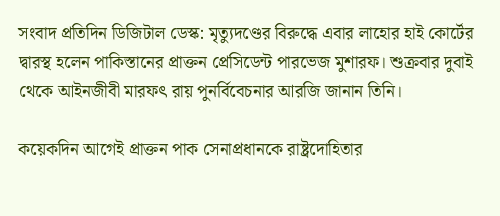সংবাদ প্রতিদিন ডিজিটাল ডেস্ক: মৃত্যুদণ্ডের বিরুদ্ধে এবার লাহোর হাই কোর্টের দ্বারস্থ হলেন পাকিস্তানের প্রাক্তন প্রেসিডেন্ট পারভেজ মুশারফ। শুক্রবার দুবাই থেকে আইনজীবী মারফৎ রায় পুনর্বিবেচনার আরজি জানান তিনি।

কয়েকদিন আগেই প্রাক্তন পাক সেনাপ্রধানকে রাষ্ট্রদোহিতার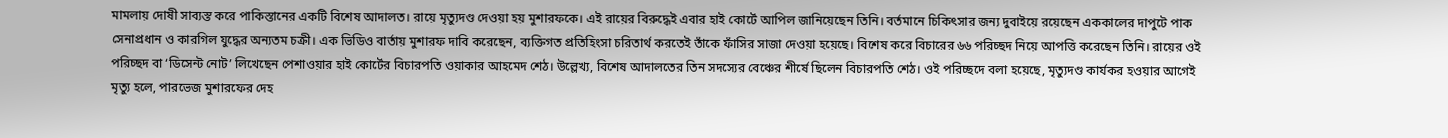মামলায় দোষী সাব্যস্ত করে পাকিস্তানের একটি বিশেষ আদালত। রায়ে মৃত্যুদণ্ড দেওয়া হয় মুশারফকে। এই রায়ের বিরুদ্ধেই এবার হাই কোর্টে আপিল জানিয়েছেন তিনি। বর্তমানে চিকিৎসার জন্য দুবাইয়ে রয়েছেন এককালের দাপুটে পাক সেনাপ্রধান ও কারগিল যুদ্ধের অন্যতম চক্রী। এক ভিডিও বার্তায় মুশারফ দাবি করেছেন, ব্যক্তিগত প্রতিহিংসা চরিতার্থ করতেই তাঁকে ফাঁসির সাজা দেওয়া হয়েছে। বিশেষ করে বিচারের ৬৬ পরিচ্ছদ নিয়ে আপত্তি করেছেন তিনি। রায়ের ওই পরিচ্ছদ বা ‘ডিসেন্ট নোট’ লিখেছেন পেশাওয়ার হাই কোর্টের বিচারপতি ওয়াকার আহমেদ শেঠ। উল্লেখ্য, বিশেষ আদালতের তিন সদস্যের বেঞ্চের শীর্ষে ছিলেন বিচারপতি শেঠ। ওই পরিচ্ছদে বলা হয়েছে, মৃত্যুদণ্ড কার্যকর হওয়ার আগেই মৃত্যু হলে, পারভেজ মুশারফের দেহ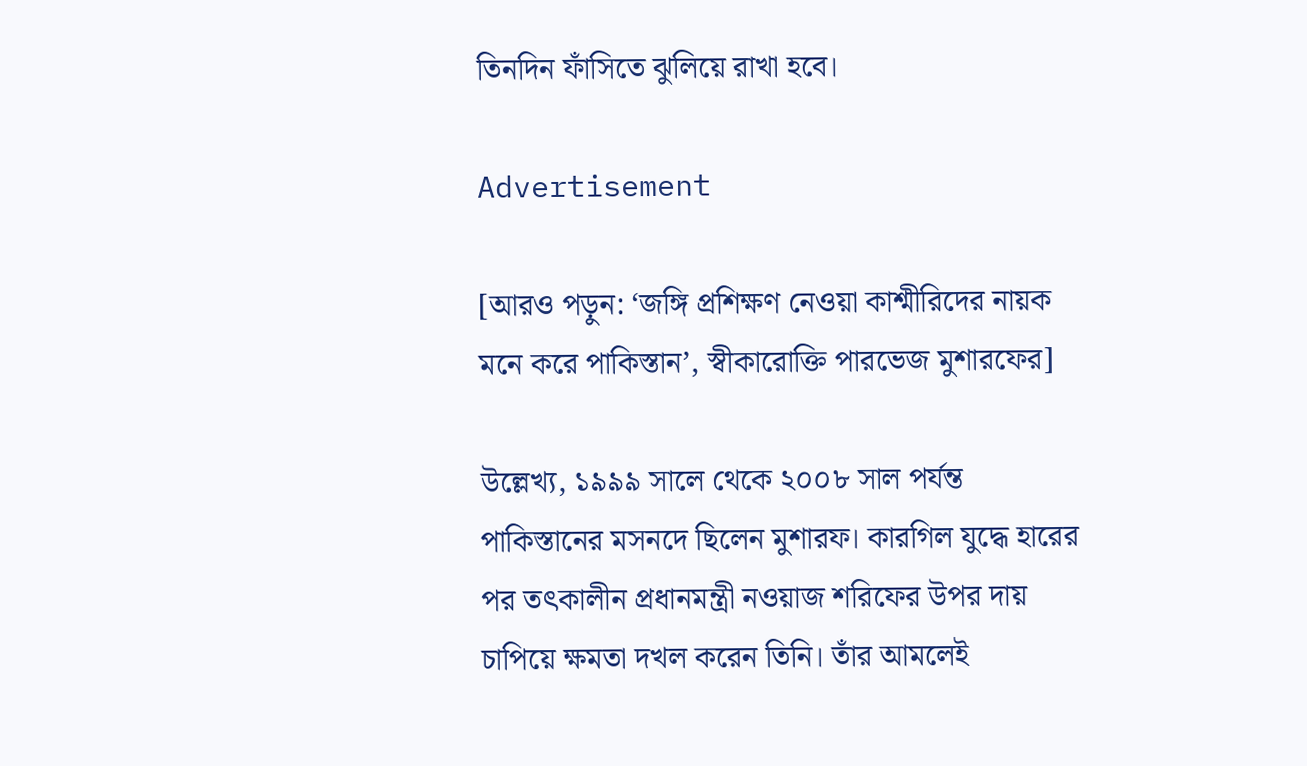তিনদিন ফাঁসিতে ঝুলিয়ে রাখা হবে।

Advertisement

[আরও পড়ুন: ‘জঙ্গি প্রশিক্ষণ নেওয়া কাশ্মীরিদের নায়ক মনে করে পাকিস্তান’, স্বীকারোক্তি পারভেজ মুশারফের]

উল্লেখ্য, ১৯৯৯ সালে থেকে ২০০৮ সাল পর্যন্ত পাকিস্তানের মসনদে ছিলেন মুশারফ। কারগিল যুদ্ধে হারের পর তৎকালীন প্রধানমন্ত্রী নওয়াজ শরিফের উপর দায় চাপিয়ে ক্ষমতা দখল করেন তিনি। তাঁর আমলেই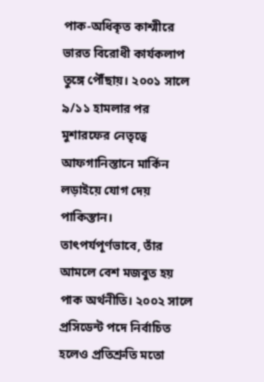পাক-অধিকৃত কাশ্মীরে ভারত বিরোধী কার্যকলাপ তুঙ্গে পৌঁছায়। ২০০১ সালে ৯/১১ হামলার পর মুশারফের নেতৃত্বে আফগানিস্তানে মার্কিন লড়াইয়ে যোগ দেয় পাকিস্তান। তাৎপর্যপূর্ণভাবে, তাঁর আমলে বেশ মজবুত হয় পাক অর্থনীতি। ২০০২ সালে প্রসিডেন্ট পদে নির্বাচিত হলেও প্রতিশ্রুতি মতো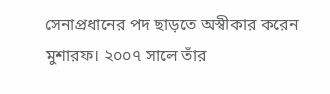সেনাপ্রধানের পদ ছাড়তে অস্বীকার করেন মুশারফ। ২০০৭ সালে তাঁর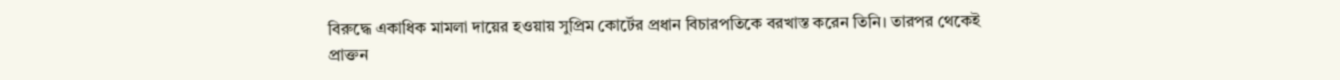বিরুদ্ধে একাধিক মামলা দায়ের হওয়ায় সুপ্রিম কোর্টের প্রধান বিচারপতিকে বরখাস্ত করেন তিনি। তারপর থেকেই প্রাক্তন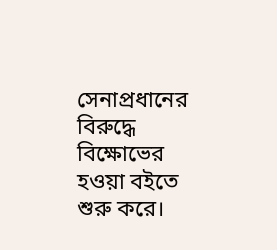সেনাপ্রধানের বিরুদ্ধে বিক্ষোভের হওয়া বইতে শুরু করে।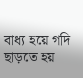বাধ্য হয়ে গদি ছাড়তে হয়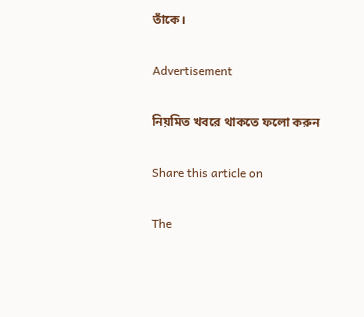তাঁকে।

Advertisement

নিয়মিত খবরে থাকতে ফলো করুন

Share this article on

The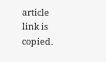article link is copied.